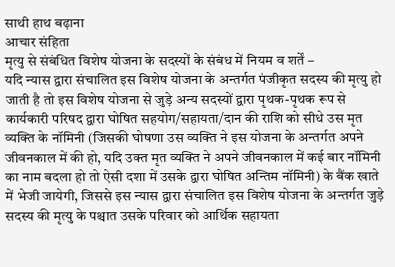साथी हाथ बढ़ाना
आचार संहिता
मृत्यु से संबंधित विशेष योजना के सदस्यों के संबंध में नियम व शर्तें –
यदि न्यास द्वारा संचालित इस विशेष योजना के अन्तर्गत पंजीकृत सदस्य की मृत्यु हो जाती है तो इस विशेष योजना से जुड़े अन्य सदस्यों द्वारा पृथक-पृथक रूप से कार्यकारी परिषद द्वारा घोषित सहयोग/सहायता/दान की राशि को सीधे उस मृत व्यक्ति के नॉमिनी (जिसकी घोषणा उस व्यक्ति ने इस योजना के अन्तर्गत अपने जीवनकाल में की हो, यदि उक्त मृत व्यक्ति ने अपने जीवनकाल में कई बार नॉमिनी का नाम बदला हो तो ऐसी दशा में उसके द्वारा घोषित अन्तिम नॉमिनी) के बैंक खाते में भेजी जायेगी, जिससे इस न्यास द्वारा संचालित इस विशेष योजना के अन्तर्गत जुड़े सदस्य की मृत्यु के पश्चात उसके परिवार को आर्थिक सहायता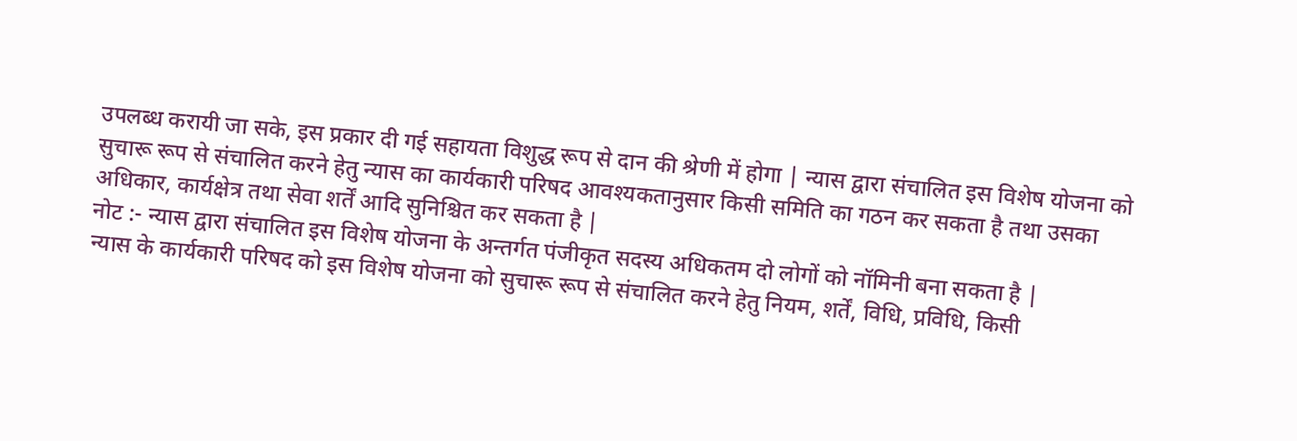उपलब्ध करायी जा सके, इस प्रकार दी गई सहायता विशुद्ध रूप से दान की श्रेणी में होगा | न्यास द्वारा संचालित इस विशेष योजना को सुचारू रूप से संचालित करने हेतु न्यास का कार्यकारी परिषद आवश्यकतानुसार किसी समिति का गठन कर सकता है तथा उसका अधिकार, कार्यक्षेत्र तथा सेवा शर्तें आदि सुनिश्चित कर सकता है |
नोट :- न्यास द्वारा संचालित इस विशेष योजना के अन्तर्गत पंजीकृत सदस्य अधिकतम दो लोगों को नॉमिनी बना सकता है |
न्यास के कार्यकारी परिषद को इस विशेष योजना को सुचारू रूप से संचालित करने हेतु नियम, शर्तें, विधि, प्रविधि, किसी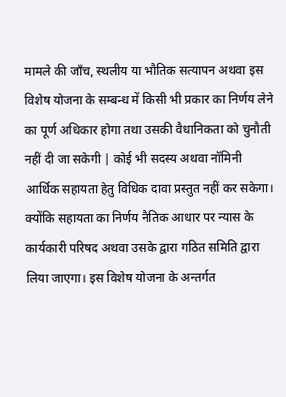मामले की जाँच, स्थलीय या भौतिक सत्यापन अथवा इस विशेष योजना के सम्बन्ध में किसी भी प्रकार का निर्णय लेने का पूर्ण अधिकार होगा तथा उसकी वैधानिकता को चुनौती नहीं दी जा सकेगी | कोई भी सदस्य अथवा नॉमिनी आर्थिक सहायता हेतु विधिक दावा प्रस्तुत नहीं कर सकेगा। क्योंकि सहायता का निर्णय नैतिक आधार पर न्यास के कार्यकारी परिषद अथवा उसके द्वारा गठित समिति द्वारा लिया जाएगा। इस विशेष योजना के अन्तर्गत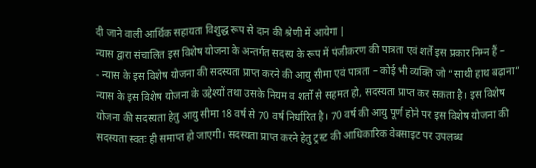दी जाने वाली आर्थिक सहायता विशुद्ध रूप से दान की श्रेणी में आयेगा |
न्यास द्वारा संचालित इस विशेष योजना के अन्तर्गत सदस्य के रूप में पंजीकरण की पात्रता एवं शर्तें इस प्रकार निम्न हैं –
- न्यास के इस विशेष योजना की सदस्यता प्राप्त करने की आयु सीमा एवं पात्रता – कोई भी व्यक्ति जो “साथी हाथ बढ़ाना” न्यास के इस विशेष योजना के उद्देश्यों तथा उसके नियम व शर्तों से सहमत हो, सदस्यता प्राप्त कर सकता है। इस विशेष योजना की सदस्यता हेतु आयु सीमा 18 वर्ष से 70 वर्ष निर्धारित है। 70 वर्ष की आयु पूर्ण होने पर इस विशेष योजना की सदस्यता स्वतः ही समाप्त हो जाएगी। सदस्यता प्राप्त करने हेतु ट्रस्ट की आधिकारिक वेबसाइट पर उपलब्ध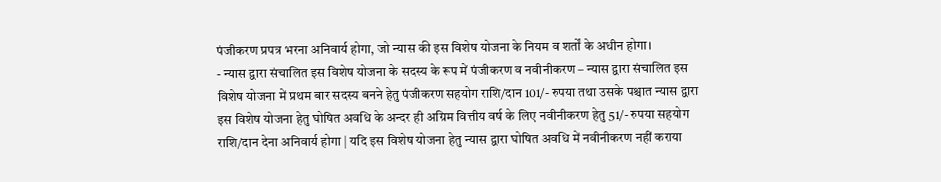पंजीकरण प्रपत्र भरना अनिवार्य होगा, जो न्यास की इस विशेष योजना के नियम व शर्तों के अधीन होगा।
- न्यास द्वारा संचालित इस विशेष योजना के सदस्य के रूप में पंजीकरण व नवीनीकरण – न्यास द्वारा संचालित इस विशेष योजना में प्रथम बार सदस्य बनने हेतु पंजीकरण सहयोग राशि/दान 101/- रुपया तथा उसके पश्चात न्यास द्वारा इस विशेष योजना हेतु घोषित अवधि के अन्दर ही अग्रिम वित्तीय वर्ष के लिए नवीनीकरण हेतु 51/- रुपया सहयोग राशि/दान देना अनिवार्य होगा | यदि इस विशेष योजना हेतु न्यास द्वारा घोषित अवधि में नवीनीकरण नहीं कराया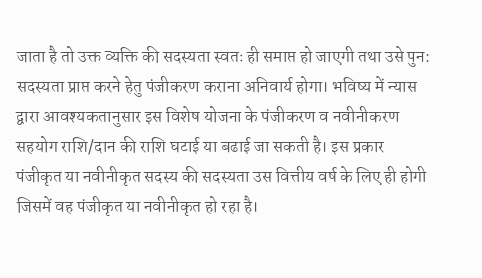जाता है तो उक्त व्यक्ति की सदस्यता स्वतः ही समाप्त हो जाएगी तथा उसे पुन: सदस्यता प्राप्त करने हेतु पंजीकरण कराना अनिवार्य होगा। भविष्य में न्यास द्वारा आवश्यकतानुसार इस विशेष योजना के पंजीकरण व नवीनीकरण सहयोग राशि/दान की राशि घटाई या बढाई जा सकती है। इस प्रकार पंजीकृत या नवीनीकृत सदस्य की सदस्यता उस वित्तीय वर्ष के लिए ही होगी जिसमें वह पंजीकृत या नवीनीकृत हो रहा है।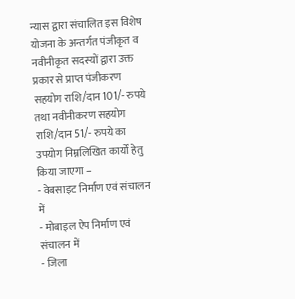न्यास द्वारा संचालित इस विशेष योजना के अन्तर्गत पंजीकृत व नवीनीकृत सदस्यों द्वारा उक्त प्रकार से प्राप्त पंजीकरण सहयोग राशि/दान 101/- रुपये तथा नवीनीकरण सहयोग राशि/दान 51/- रुपये का उपयोग निम्नलिखित कार्यों हेतु किया जाएगा –
- वेबसाइट निर्माण एवं संचालन में
- मोबाइल ऐप निर्माण एवं संचालन में
- जिला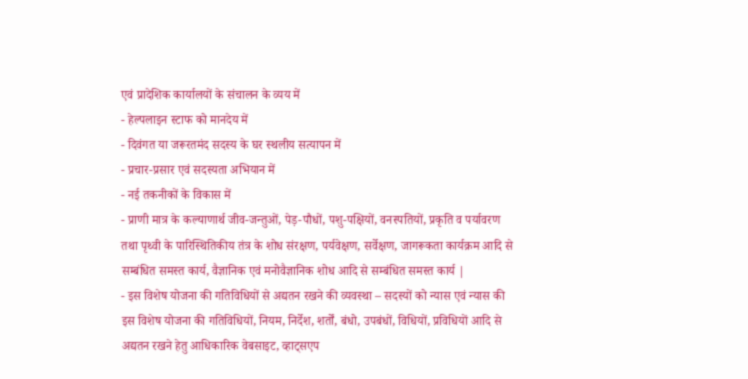एवं प्रादेशिक कार्यालयों के संचालन के व्यय में
- हेल्पलाइन स्टाफ को मानदेय में
- दिवंगत या जरूरतमंद सदस्य के घर स्थलीय सत्यापन में
- प्रचार-प्रसार एवं सदस्यता अभियान में
- नई तकनीकों के विकास में
- प्राणी मात्र के कल्याणार्थ जीव-जन्तुओं, पेड़-पौधों, पशु-पक्षियों, वनस्पतियों, प्रकृति व पर्यावरण तथा पृथ्वी के पारिस्थितिकीय तंत्र के शोध संरक्षण, पर्यवेक्षण, सर्वेक्षण, जागरूकता कार्यक्रम आदि से सम्बंधित समस्त कार्य, वैज्ञानिक एवं मनोवैज्ञानिक शोध आदि से सम्बंधित समस्त कार्य |
- इस विशेष योजना की गतिविधियों से अद्यतन रखने की व्यवस्था – सदस्यों को न्यास एवं न्यास की इस विशेष योजना की गतिविधियों, नियम, निर्देश, शर्तों, बंधो, उपबंधों, विधियों, प्रविधियों आदि से अद्यतन रखने हेतु आधिकारिक वेबसाइट, व्हाट्सएप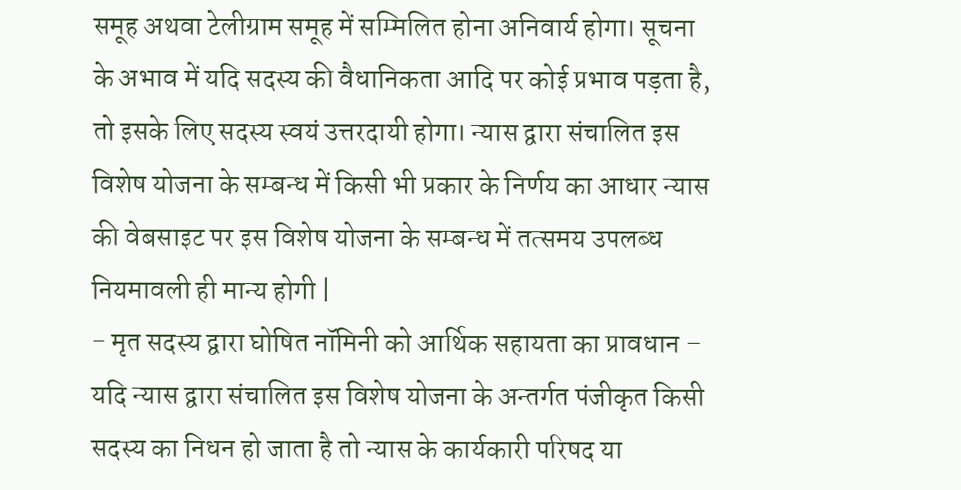समूह अथवा टेलीग्राम समूह में सम्मिलित होना अनिवार्य होगा। सूचना के अभाव में यदि सदस्य की वैधानिकता आदि पर कोई प्रभाव पड़ता है, तो इसके लिए सदस्य स्वयं उत्तरदायी होगा। न्यास द्वारा संचालित इस विशेष योजना के सम्बन्ध में किसी भी प्रकार के निर्णय का आधार न्यास की वेबसाइट पर इस विशेष योजना के सम्बन्ध में तत्समय उपलब्ध नियमावली ही मान्य होगी |
- मृत सदस्य द्वारा घोषित नॉमिनी को आर्थिक सहायता का प्रावधान – यदि न्यास द्वारा संचालित इस विशेष योजना के अन्तर्गत पंजीकृत किसी सदस्य का निधन हो जाता है तो न्यास के कार्यकारी परिषद या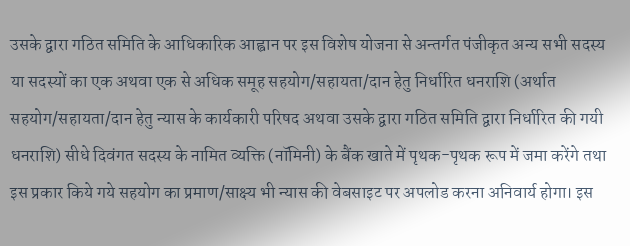उसके द्वारा गठित समिति के आधिकारिक आह्वान पर इस विशेष योजना से अन्तर्गत पंजीकृत अन्य सभी सदस्य या सदस्यों का एक अथवा एक से अधिक समूह सहयोग/सहायता/दान हेतु निर्धारित धनराशि (अर्थात सहयोग/सहायता/दान हेतु न्यास के कार्यकारी परिषद अथवा उसके द्वारा गठित समिति द्वारा निर्धारित की गयी धनराशि) सीधे दिवंगत सदस्य के नामित व्यक्ति (नॉमिनी) के बैंक खाते में पृथक-पृथक रूप में जमा करेंगे तथा इस प्रकार किये गये सहयोग का प्रमाण/साक्ष्य भी न्यास की वेबसाइट पर अपलोड करना अनिवार्य होगा। इस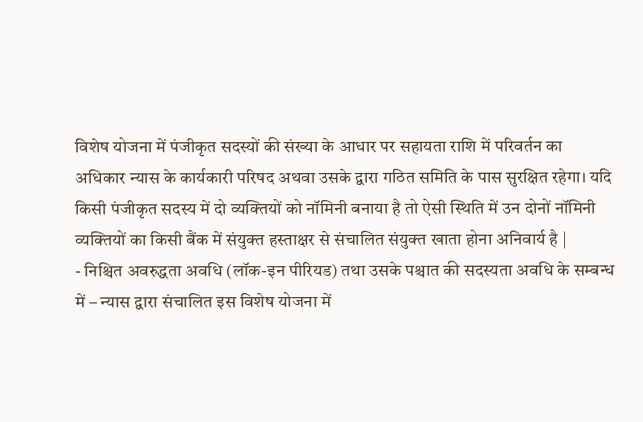विशेष योजना में पंजीकृत सदस्यों की संख्या के आधार पर सहायता राशि में परिवर्तन का अधिकार न्यास के कार्यकारी परिषद अथवा उसके द्वारा गठित समिति के पास सुरक्षित रहेगा। यदि किसी पंजीकृत सदस्य में दो व्यक्तियों को नॉमिनी बनाया है तो ऐसी स्थिति में उन दोनों नॉमिनी व्यक्तियों का किसी बैंक में संयुक्त हस्ताक्षर से संचालित संयुक्त खाता होना अनिवार्य है |
- निश्चित अवरुद्धता अवधि (लॉक-इन पीरियड) तथा उसके पश्चात की सदस्यता अवधि के सम्बन्ध में – न्यास द्वारा संचालित इस विशेष योजना में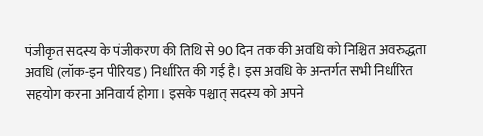पंजीकृत सदस्य के पंजीकरण की तिथि से 90 दिन तक की अवधि को निश्चित अवरुद्धता अवधि (लॉक-इन पीरियड) निर्धारित की गई है। इस अवधि के अन्तर्गत सभी निर्धारित सहयोग करना अनिवार्य होगा। इसके पश्चात् सदस्य को अपने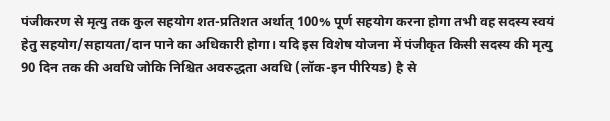पंजीकरण से मृत्यु तक कुल सहयोग शत-प्रतिशत अर्थात् 100% पूर्ण सहयोग करना होगा तभी वह सदस्य स्वयं हेतु सहयोग/सहायता/दान पाने का अधिकारी होगा। यदि इस विशेष योजना में पंजीकृत किसी सदस्य की मृत्यु 90 दिन तक की अवधि जोकि निश्चित अवरुद्धता अवधि (लॉक-इन पीरियड) है से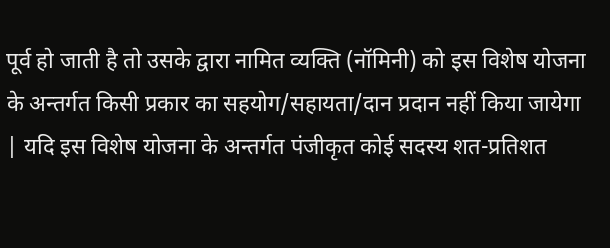पूर्व हो जाती है तो उसके द्वारा नामित व्यक्ति (नॉमिनी) को इस विशेष योजना के अन्तर्गत किसी प्रकार का सहयोग/सहायता/दान प्रदान नहीं किया जायेगा | यदि इस विशेष योजना के अन्तर्गत पंजीकृत कोई सदस्य शत-प्रतिशत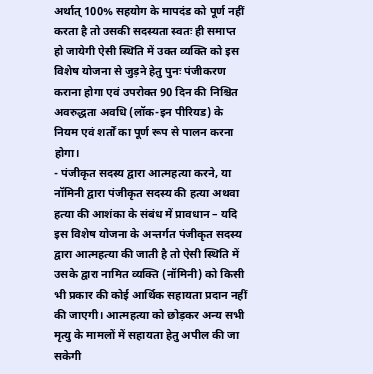अर्थात् 100% सहयोग के मापदंड को पूर्ण नहीं करता है तो उसकी सदस्यता स्वतः ही समाप्त हो जायेगी ऐसी स्थिति में उक्त व्यक्ति को इस विशेष योजना से जुड़ने हेतु पुनः पंजीकरण कराना होगा एवं उपरोक्त 90 दिन की निश्चित अवरुद्धता अवधि (लॉक-इन पीरियड) के नियम एवं शर्तों का पूर्ण रूप से पालन करना होगा।
- पंजीकृत सदस्य द्वारा आत्महत्या करने, या नॉमिनी द्वारा पंजीकृत सदस्य की हत्या अथवा हत्या की आशंका के संबंध में प्रावधान – यदि इस विशेष योजना के अन्तर्गत पंजीकृत सदस्य द्वारा आत्महत्या की जाती है तो ऐसी स्थिति में उसके द्वारा नामित व्यक्ति (नॉमिनी) को किसी भी प्रकार की कोई आर्थिक सहायता प्रदान नहीं की जाएगी। आत्महत्या को छोड़कर अन्य सभी मृत्यु के मामलों में सहायता हेतु अपील की जा सकेगी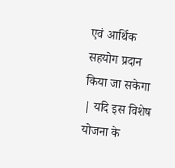एवं आर्थिक सहयोग प्रदान किया जा सकेगा | यदि इस विशेष योजना के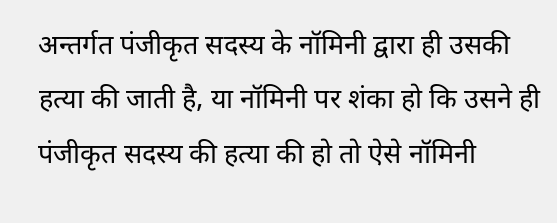अन्तर्गत पंजीकृत सदस्य के नॉमिनी द्वारा ही उसकी हत्या की जाती है, या नॉमिनी पर शंका हो कि उसने ही पंजीकृत सदस्य की हत्या की हो तो ऐसे नॉमिनी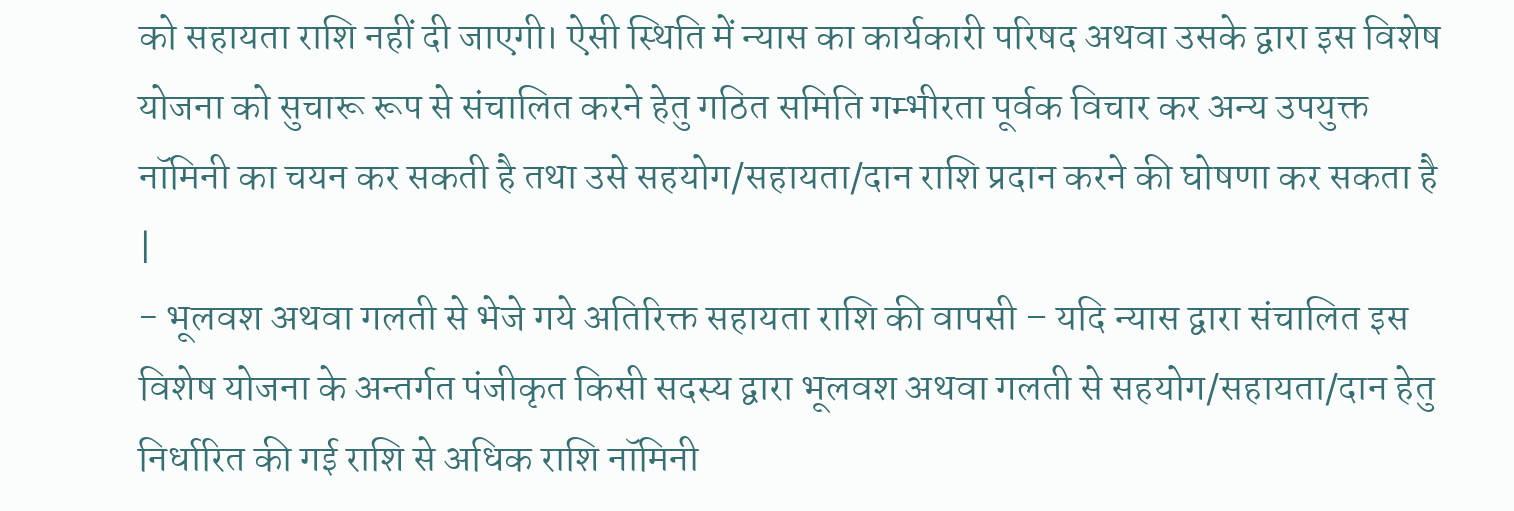को सहायता राशि नहीं दी जाएगी। ऐसी स्थिति में न्यास का कार्यकारी परिषद अथवा उसके द्वारा इस विशेष योजना को सुचारू रूप से संचालित करने हेतु गठित समिति गम्भीरता पूर्वक विचार कर अन्य उपयुक्त नॉमिनी का चयन कर सकती है तथा उसे सहयोग/सहायता/दान राशि प्रदान करने की घोषणा कर सकता है |
- भूलवश अथवा गलती से भेजे गये अतिरिक्त सहायता राशि की वापसी – यदि न्यास द्वारा संचालित इस विशेष योजना के अन्तर्गत पंजीकृत किसी सदस्य द्वारा भूलवश अथवा गलती से सहयोग/सहायता/दान हेतु निर्धारित की गई राशि से अधिक राशि नॉमिनी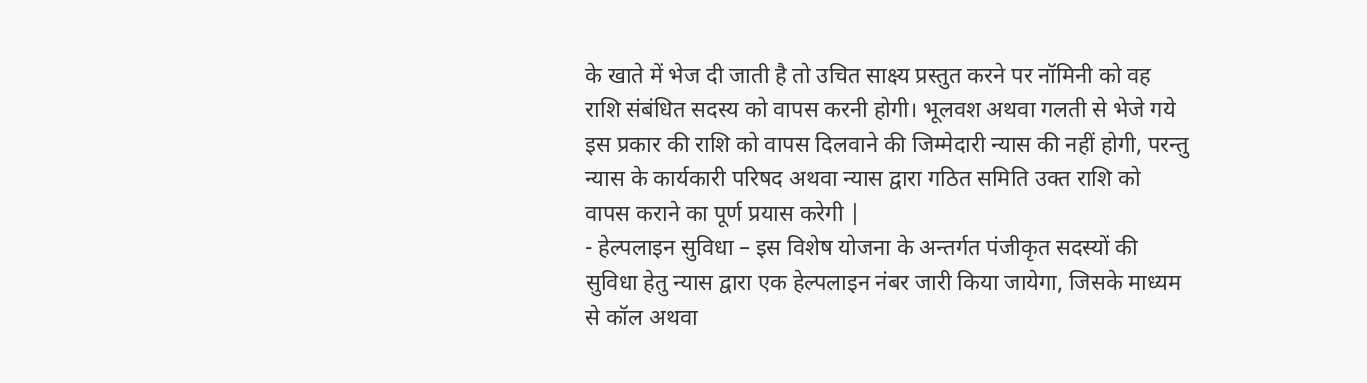के खाते में भेज दी जाती है तो उचित साक्ष्य प्रस्तुत करने पर नॉमिनी को वह राशि संबंधित सदस्य को वापस करनी होगी। भूलवश अथवा गलती से भेजे गये इस प्रकार की राशि को वापस दिलवाने की जिम्मेदारी न्यास की नहीं होगी, परन्तु न्यास के कार्यकारी परिषद अथवा न्यास द्वारा गठित समिति उक्त राशि को वापस कराने का पूर्ण प्रयास करेगी |
- हेल्पलाइन सुविधा – इस विशेष योजना के अन्तर्गत पंजीकृत सदस्यों की सुविधा हेतु न्यास द्वारा एक हेल्पलाइन नंबर जारी किया जायेगा, जिसके माध्यम से कॉल अथवा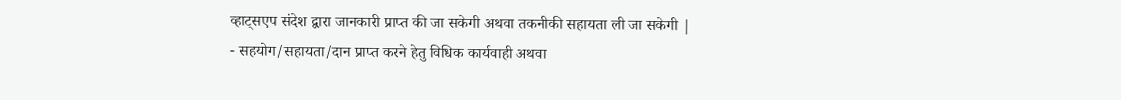व्हाट्सएप संदेश द्वारा जानकारी प्राप्त की जा सकेगी अथवा तकनीकी सहायता ली जा सकेगी |
- सहयोग/सहायता/दान प्राप्त करने हेतु विधिक कार्यवाही अथवा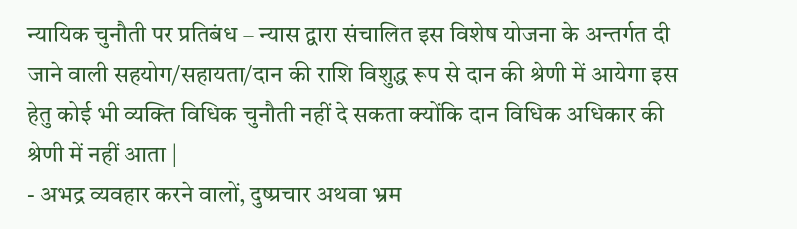न्यायिक चुनौती पर प्रतिबंध – न्यास द्वारा संचालित इस विशेष योजना के अन्तर्गत दी जाने वाली सहयोग/सहायता/दान की राशि विशुद्ध रूप से दान की श्रेणी में आयेगा इस हेतु कोई भी व्यक्ति विधिक चुनौती नहीं दे सकता क्योंकि दान विधिक अधिकार की श्रेणी में नहीं आता |
- अभद्र व्यवहार करने वालों, दुष्प्रचार अथवा भ्रम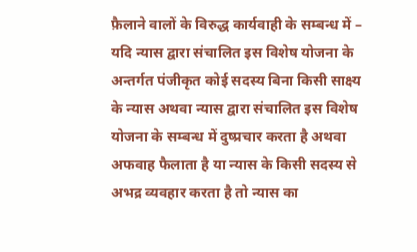फ़ैलाने वालों के विरुद्ध कार्यवाही के सम्बन्ध में – यदि न्यास द्वारा संचालित इस विशेष योजना के अन्तर्गत पंजीकृत कोई सदस्य बिना किसी साक्ष्य के न्यास अथवा न्यास द्वारा संचालित इस विशेष योजना के सम्बन्ध में दुष्प्रचार करता है अथवा अफवाह फैलाता है या न्यास के किसी सदस्य से अभद्र व्यवहार करता है तो न्यास का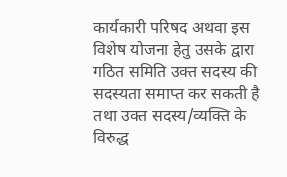कार्यकारी परिषद अथवा इस विशेष योजना हेतु उसके द्वारा गठित समिति उक्त सदस्य की सदस्यता समाप्त कर सकती है तथा उक्त सदस्य/व्यक्ति के विरुद्ध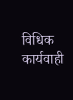विधिक कार्यवाही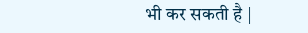भी कर सकती है |